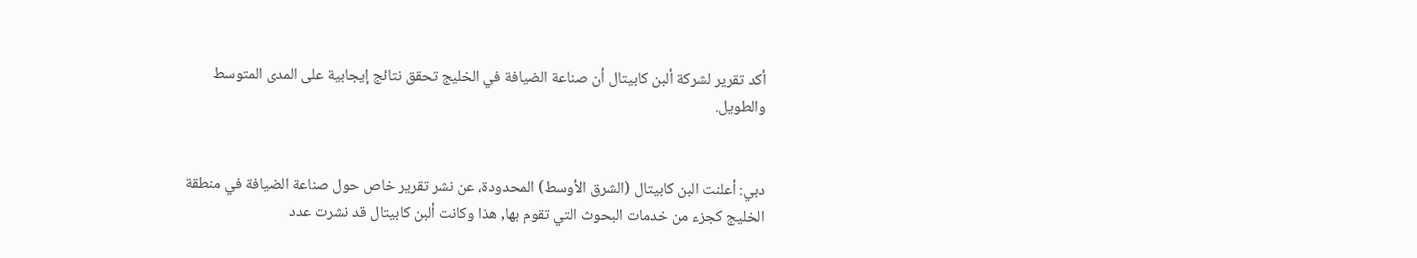أكد تقرير لشركة ألبن كابيتال أن صناعة الضيافة في الخليج تحقق نتائج إيجابية على المدى المتوسط والطويل.


دبي: أعلنت البن كابيتال (الشرق الأوسط) المحدودة، عن نشر تقرير خاص حول صناعة الضيافة في منطقة الخليج كجزء من خدمات البحوث التي تقوم بها, هذا وكانت ألبن كابيتال قد نشرت عدد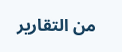من التقارير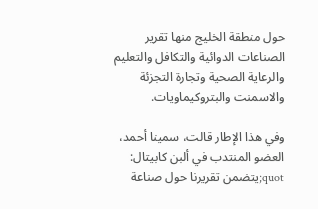حول منطقة الخليج منها تقرير الصناعات الدوائية والتكافل والتعليم والرعاية الصحية وتجارة التجزئة والاسمنت والبتروكيماويات.

وفي هذا الإطار قالت، سمينا أحمد، العضو المنتدب في ألبن كابيتال: quot;يتضمن تقريرنا حول صناعة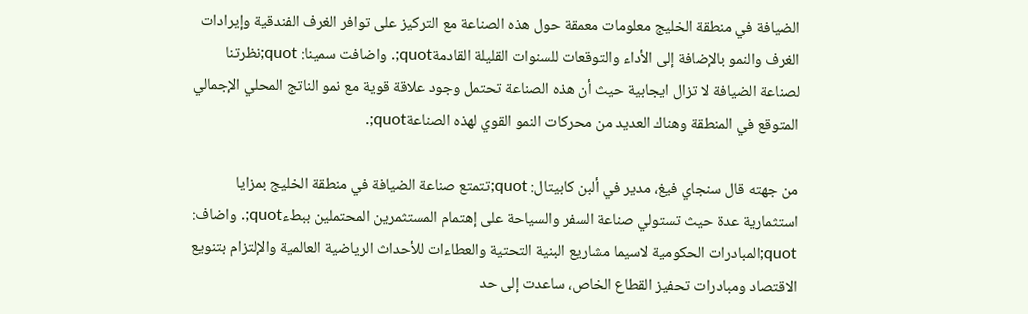الضيافة في منطقة الخليج معلومات معمقة حول هذه الصناعة مع التركيز على توافر الغرف الفندقية وإيرادات الغرف والنمو بالإضافة إلى الأداء والتوقعات للسنوات القليلة القادمةquot;. واضافت سمينا: quot;نظرتنا لصناعة الضيافة لا تزال ايجابية حيث أن هذه الصناعة تحتمل وجود علاقة قوية مع نمو الناتج المحلي الإجمالي المتوقع في المنطقة وهناك العديد من محركات النمو القوي لهذه الصناعةquot;.

من جهته قال سنجاي فيغ، مدير في ألبن كابيتال: quot;تتمتع صناعة الضيافة في منطقة الخليج بمزايا استثمارية عدة حيث تستولي صناعة السفر والسياحة على إهتمام المستثمرين المحتملين ببطءquot;. واضاف: quot;المبادرات الحكومية لاسيما مشاريع البنية التحتية والعطاءات للأحداث الرياضية العالمية والإلتزام بتنويع الاقتصاد ومبادرات تحفيز القطاع الخاص، ساعدت إلى حد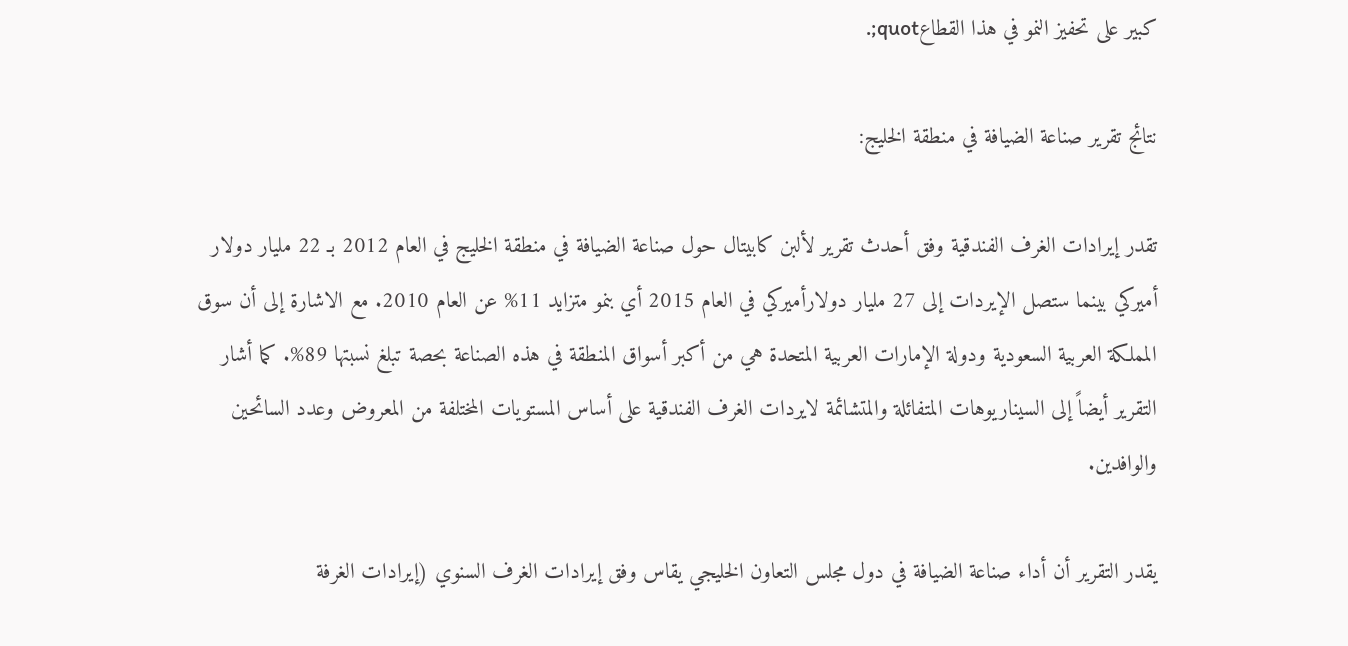كبير على تحفيز النمو في هذا القطاعquot;.

نتائج تقرير صناعة الضيافة في منطقة الخليج:

تقدر إيرادات الغرف الفندقية وفق أحدث تقرير لألبن كابيتال حول صناعة الضيافة في منطقة الخليج في العام 2012 بـ 22 مليار دولار أميركي بينما ستصل الإيردات إلى 27 مليار دولارأميركي في العام 2015 أي بنمو متزايد 11% عن العام 2010. مع الاشارة إلى أن سوق المملكة العربية السعودية ودولة الإمارات العربية المتحدة هي من أكبر أسواق المنطقة في هذه الصناعة بحصة تبلغ نسبتها 89%. كما أشار التقرير أيضاً إلى السيناريوهات المتفائلة والمتشائمة لايردات الغرف الفندقية على أساس المستويات المختلفة من المعروض وعدد السائحين والوافدين.

يقدر التقرير أن أداء صناعة الضيافة في دول مجلس التعاون الخليجي يقاس وفق إيرادات الغرف السنوي (إيرادات الغرفة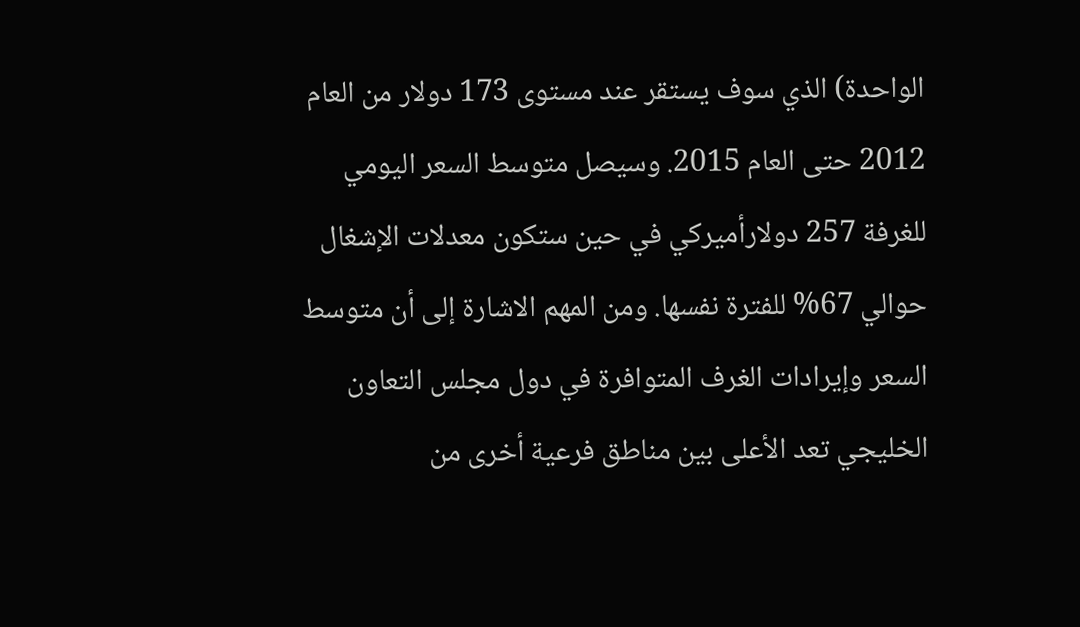الواحدة) الذي سوف يستقر عند مستوى 173 دولار من العام 2012 حتى العام 2015. وسيصل متوسط السعر اليومي للغرفة 257 دولارأميركي في حين ستكون معدلات الإشغال حوالي 67% للفترة نفسها. ومن المهم الاشارة إلى أن متوسط السعر وإيرادات الغرف المتوافرة في دول مجلس التعاون الخليجي تعد الأعلى بين مناطق فرعية أخرى من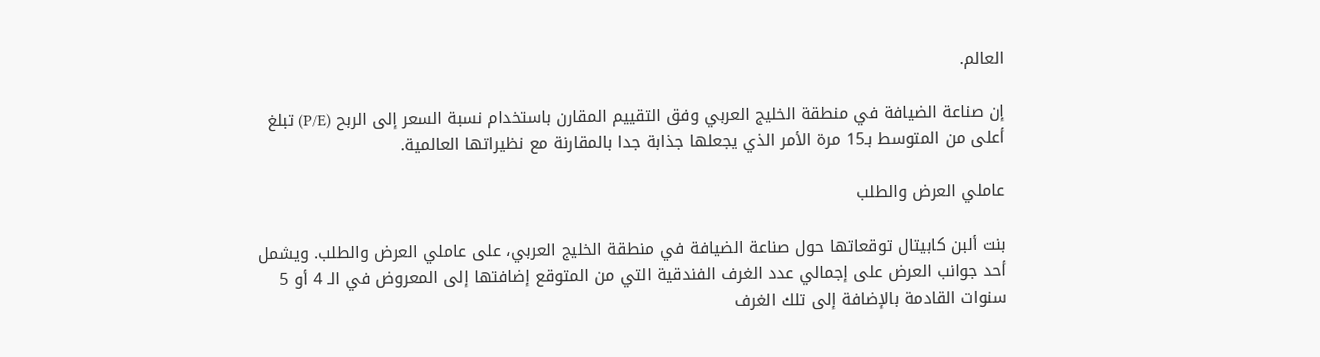العالم.

إن صناعة الضيافة في منطقة الخليج العربي وفق التقييم المقارن باستخدام نسبة السعر إلى الربح (P/E) تبلغ أعلى من المتوسط بـ15 مرة الأمر الذي يجعلها جذابة جدا بالمقارنة مع نظيراتها العالمية.

عاملي العرض والطلب

بنت ألبن كابيتال توقعاتها حول صناعة الضيافة في منطقة الخليج العربي، على عاملي العرض والطلب. ويشمل أحد جوانب العرض على إجمالي عدد الغرف الفندقية التي من المتوقع إضافتها إلى المعروض في الـ 4 أو 5 سنوات القادمة بالإضافة إلى تلك الغرف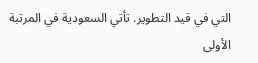التي في قيد التطوير. تأتي السعودية في المرتبة الأولى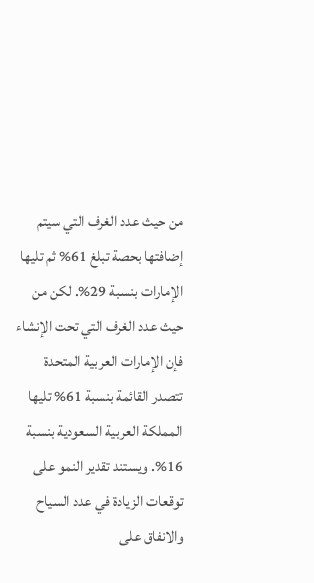من حيث عدد الغرف التي سيتم إضافتها بحصة تبلغ 61% ثم تليها الإمارات بنسبة 29%. لكن من حيث عدد الغرف التي تحت الإنشاء فإن الإمارات العربية المتحدة تتصدر القائمة بنسبة 61% تليها المملكة العربية السعودية بنسبة 16%. ويستند تقدير النمو على توقعات الزيادة في عدد السياح والانفاق على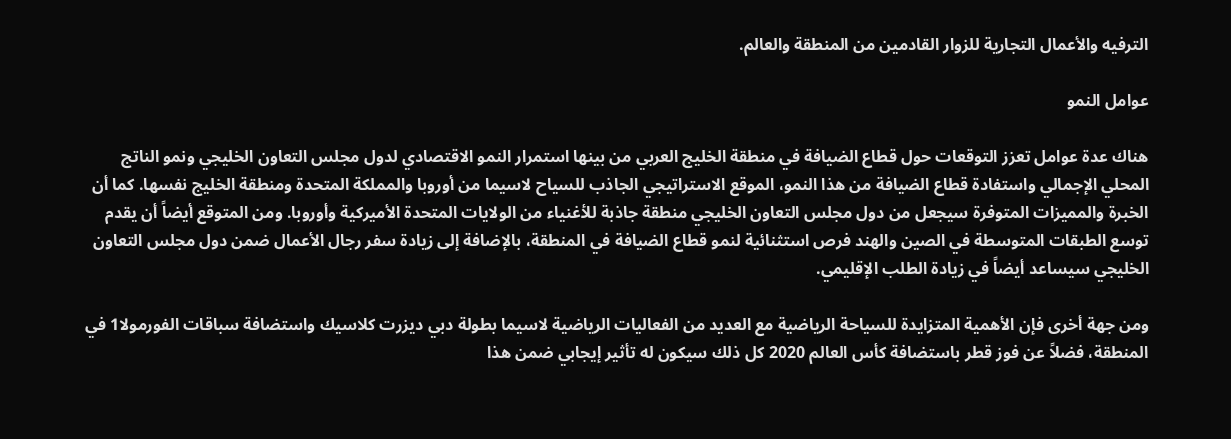الترفيه والأعمال التجارية للزوار القادمين من المنطقة والعالم.

عوامل النمو

هناك عدة عوامل تعزز التوقعات حول قطاع الضيافة في منطقة الخليج العربي من بينها استمرار النمو الاقتصادي لدول مجلس التعاون الخليجي ونمو الناتج المحلي الإجمالي واستفادة قطاع الضيافة من هذا النمو، الموقع الاستراتيجي الجاذب للسياح لاسيما من أوروبا والمملكة المتحدة ومنطقة الخليج نفسها. كما أن الخبرة والمميزات المتوفرة سيجعل من دول مجلس التعاون الخليجي منطقة جاذبة للأغنياء من الولايات المتحدة الأميركية وأوروبا. ومن المتوقع أيضاً أن يقدم توسع الطبقات المتوسطة في الصين والهند فرص استثنائية لنمو قطاع الضيافة في المنطقة، بالإضافة إلى زيادة سفر رجال الأعمال ضمن دول مجلس التعاون الخليجي سيساعد أيضاً في زيادة الطلب الإقليمي.

ومن جهة أخرى فإن الأهمية المتزايدة للسياحة الرياضية مع العديد من الفعاليات الرياضية لاسيما بطولة دبي ديزرت كلاسيك واستضافة سباقات الفورمولا1 في المنطقة، فضلاً عن فوز قطر باستضافة كأس العالم 2020 كل ذلك سيكون له تأثير إيجابي ضمن هذا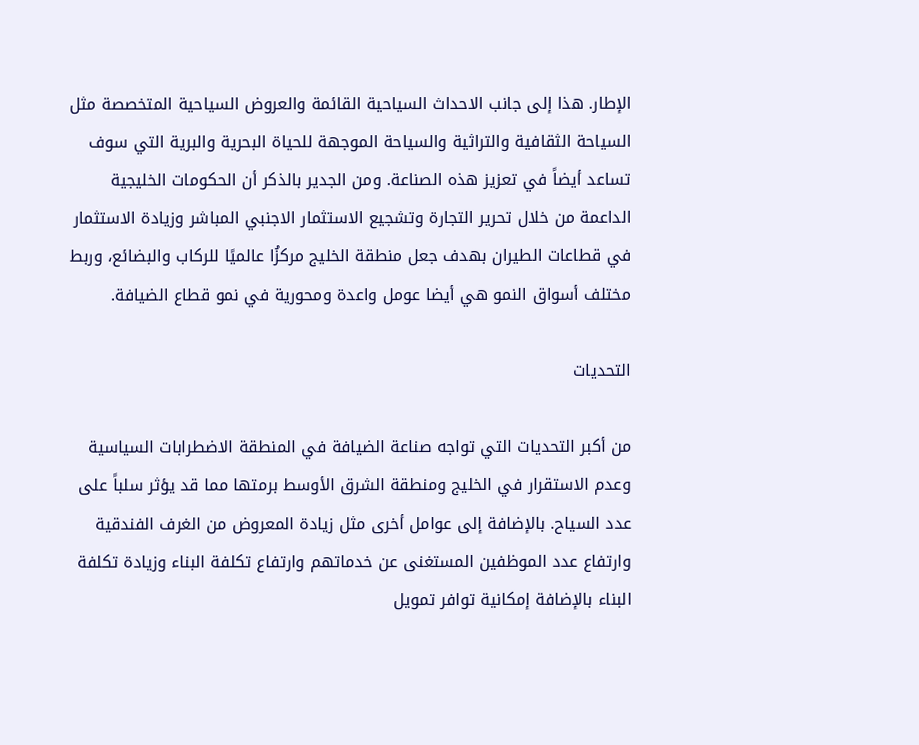الإطار. هذا إلى جانب الاحداث السياحية القائمة والعروض السياحية المتخصصة مثل السياحة الثقافية والتراثية والسياحة الموجهة للحياة البحرية والبرية التي سوف تساعد أيضاً في تعزيز هذه الصناعة. ومن الجدير بالذكر أن الحكومات الخليجية الداعمة من خلال تحرير التجارة وتشجيع الاستثمار الاجنبي المباشر وزيادة الاستثمار في قطاعات الطيران بهدف جعل منطقة الخليج مركزُا عالميًا للركاب والبضائع، وربط مختلف أسواق النمو هي أيضا عومل واعدة ومحورية في نمو قطاع الضيافة.

التحديات

من أكبر التحديات التي تواجه صناعة الضيافة في المنطقة الاضطرابات السياسية وعدم الاستقرار في الخليج ومنطقة الشرق الأوسط برمتها مما قد يؤثر سلباً على عدد السياح. بالإضافة إلى عوامل أخرى مثل زيادة المعروض من الغرف الفندقية وارتفاع عدد الموظفين المستغنى عن خدماتهم وارتفاع تكلفة البناء وزيادة تكلفة البناء بالإضافة إمكانية توافر تمويل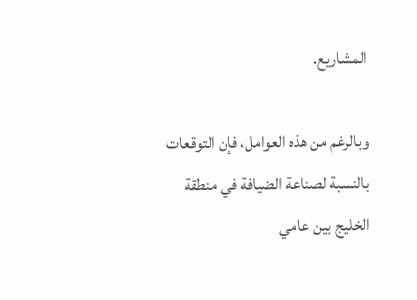المشاريع.

وبالرغم من هذه العوامل، فإن التوقعات بالنسبة لصناعة الضيافة في منطقة الخليج بين عامي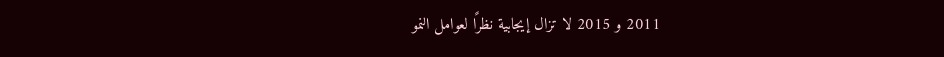2011 و 2015 لا تزال إيجابية نظرًا لعوامل النمو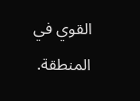القوي في المنطقة.